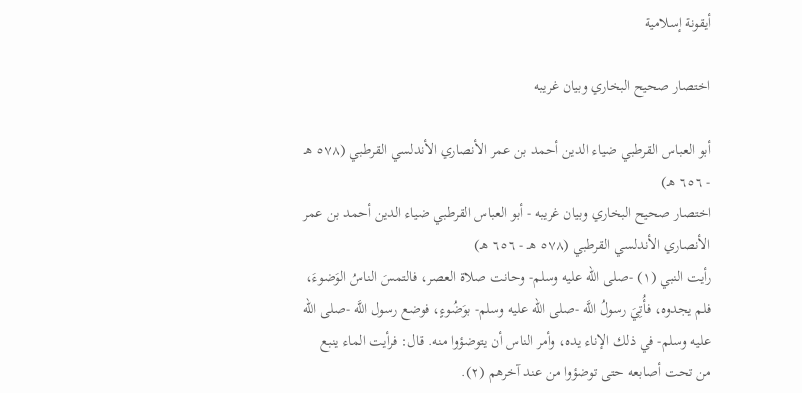أيقونة إسلامية

اختصار صحيح البخاري وبيان غريبه

أبو العباس القرطبي ضياء الدين أحمد بن عمر الأنصاري الأندلسي القرطبي (٥٧٨ هـ - ٦٥٦ هـ)
اختصار صحيح البخاري وبيان غريبه - أبو العباس القرطبي ضياء الدين أحمد بن عمر الأنصاري الأندلسي القرطبي (٥٧٨ هـ - ٦٥٦ هـ)
رأيت النبي (١) -صلى الله عليه وسلم- وحانت صلاة العصر، فالتمسَ الناسُ الوَضوءَ، فلم يجدوه، فأُتِيَ رسولُ اللَّه -صلى الله عليه وسلم- بوَضُوءٍ، فوضع رسول اللَّه -صلى الله عليه وسلم- في ذلك الإناء يده، وأمر الناس أن يتوضؤوا منه. قال: فرأيت الماء ينبع من تحت أصابعه حتى توضؤوا من عند آخرهم (٢).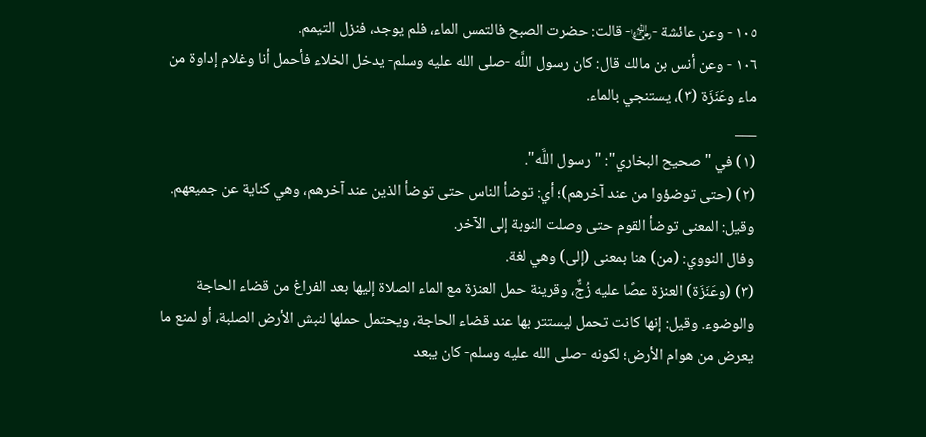١٠٥ - وعن عائشة -﵂- قالت: حضرت الصبح فالتمس الماء، فلم يوجد، فنزل التيمم.
١٠٦ - وعن أنس بن مالك قال: كان رسول اللَّه -صلى الله عليه وسلم- يدخل الخلاء فأحمل أنا وغلام إداوة من ماء وعَنَزَة (٣)، يستنجي بالماء.
___
(١) في "صحيح البخاري": "رسول اللَّه".
(٢) (حتى توضؤوا من عند آخرهم)؛ أي: توضأ الناس حتى توضأ الذين عند آخرهم، وهي كناية عن جميعهم. وقيل: المعنى توضأ القوم حتى وصلت النوبة إلى الآخر.
وفال النووي: (من) هنا بمعنى (إلى) وهي لغة.
(٣) (وعَنَزَة) العنزة عصًا عليه زُجٌّ، وقرينة حمل العنزة مع الماء الصلاة إليها بعد الفراغ من قضاء الحاجة والوضوء. وقيل: إنها كانت تحمل ليستتر بها عند قضاء الحاجة، ويحتمل حملها لنبش الأرض الصلبة، أو لمنع ما يعرض من هوام الأرض؛ لكونه -صلى الله عليه وسلم- كان يبعد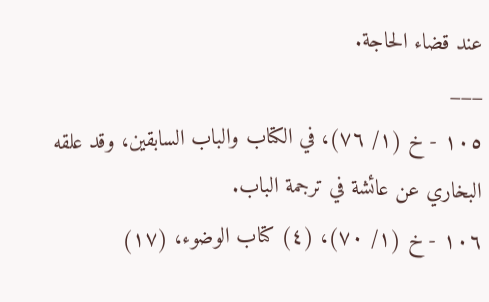عند قضاء الحاجة.
___
١٠٥ - خ (١/ ٧٦)، في الكتاب والباب السابقين، وقد علقه البخاري عن عائشة في ترجمة الباب.
١٠٦ - خ (١/ ٧٠)، (٤) كتاب الوضوء، (١٧)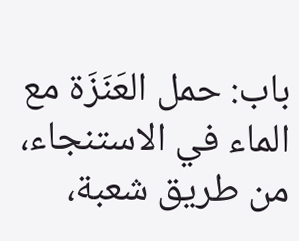باب: حمل العَنَزَة مع الماء في الاستنجاء، من طريق شعبة،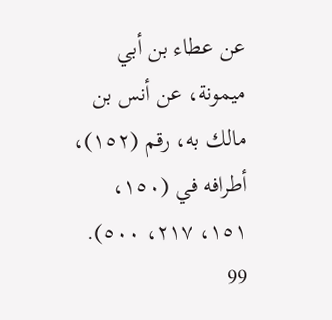عن عطاء بن أبي ميمونة، عن أنس بن مالك به، رقم (١٥٢)، أطرافه في (١٥٠، ١٥١، ٢١٧، ٥٠٠).
99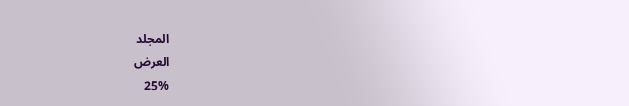المجلد
العرض
25%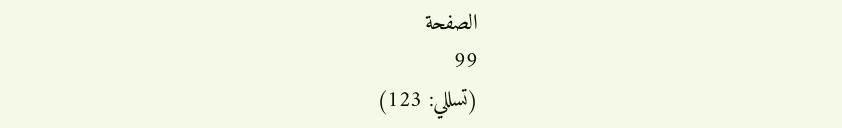الصفحة
99
(تسللي: 123)